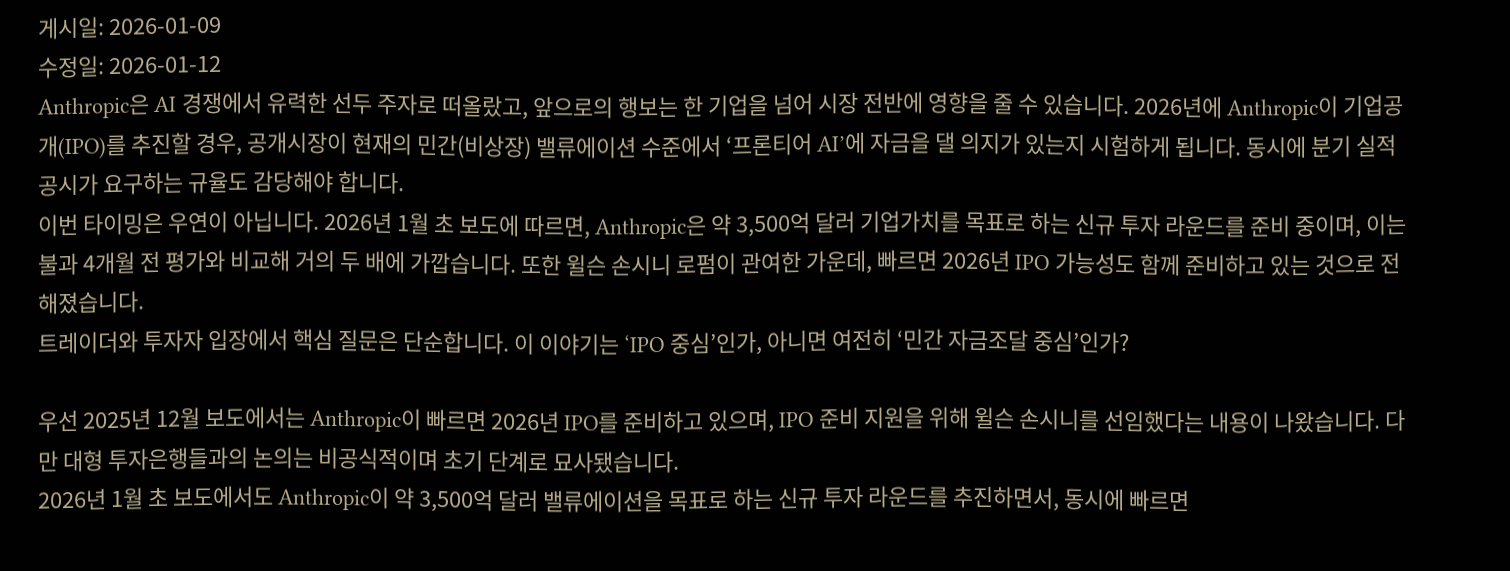게시일: 2026-01-09
수정일: 2026-01-12
Anthropic은 AI 경쟁에서 유력한 선두 주자로 떠올랐고, 앞으로의 행보는 한 기업을 넘어 시장 전반에 영향을 줄 수 있습니다. 2026년에 Anthropic이 기업공개(IPO)를 추진할 경우, 공개시장이 현재의 민간(비상장) 밸류에이션 수준에서 ‘프론티어 AI’에 자금을 댈 의지가 있는지 시험하게 됩니다. 동시에 분기 실적 공시가 요구하는 규율도 감당해야 합니다.
이번 타이밍은 우연이 아닙니다. 2026년 1월 초 보도에 따르면, Anthropic은 약 3,500억 달러 기업가치를 목표로 하는 신규 투자 라운드를 준비 중이며, 이는 불과 4개월 전 평가와 비교해 거의 두 배에 가깝습니다. 또한 윌슨 손시니 로펌이 관여한 가운데, 빠르면 2026년 IPO 가능성도 함께 준비하고 있는 것으로 전해졌습니다.
트레이더와 투자자 입장에서 핵심 질문은 단순합니다. 이 이야기는 ‘IPO 중심’인가, 아니면 여전히 ‘민간 자금조달 중심’인가?

우선 2025년 12월 보도에서는 Anthropic이 빠르면 2026년 IPO를 준비하고 있으며, IPO 준비 지원을 위해 윌슨 손시니를 선임했다는 내용이 나왔습니다. 다만 대형 투자은행들과의 논의는 비공식적이며 초기 단계로 묘사됐습니다.
2026년 1월 초 보도에서도 Anthropic이 약 3,500억 달러 밸류에이션을 목표로 하는 신규 투자 라운드를 추진하면서, 동시에 빠르면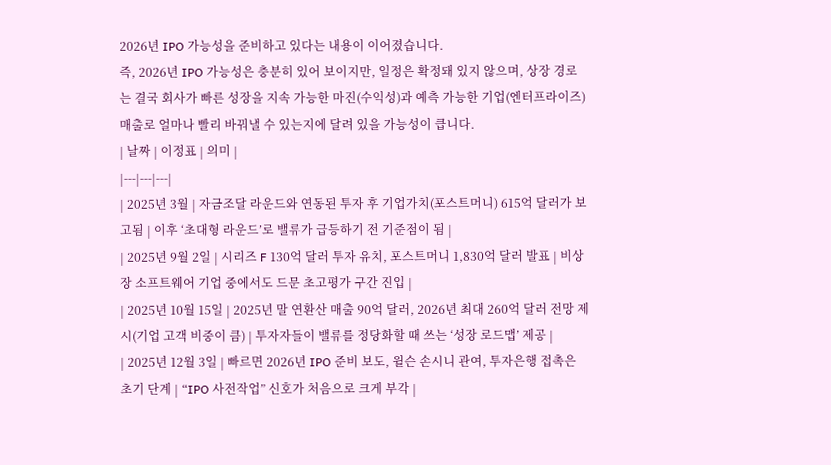2026년 IPO 가능성을 준비하고 있다는 내용이 이어졌습니다.
즉, 2026년 IPO 가능성은 충분히 있어 보이지만, 일정은 확정돼 있지 않으며, 상장 경로는 결국 회사가 빠른 성장을 지속 가능한 마진(수익성)과 예측 가능한 기업(엔터프라이즈) 매출로 얼마나 빨리 바꿔낼 수 있는지에 달려 있을 가능성이 큽니다.
| 날짜 | 이정표 | 의미 |
|---|---|---|
| 2025년 3월 | 자금조달 라운드와 연동된 투자 후 기업가치(포스트머니) 615억 달러가 보고됨 | 이후 ‘초대형 라운드’로 밸류가 급등하기 전 기준점이 됨 |
| 2025년 9월 2일 | 시리즈 F 130억 달러 투자 유치, 포스트머니 1,830억 달러 발표 | 비상장 소프트웨어 기업 중에서도 드문 초고평가 구간 진입 |
| 2025년 10월 15일 | 2025년 말 연환산 매출 90억 달러, 2026년 최대 260억 달러 전망 제시(기업 고객 비중이 큼) | 투자자들이 밸류를 정당화할 때 쓰는 ‘성장 로드맵’ 제공 |
| 2025년 12월 3일 | 빠르면 2026년 IPO 준비 보도, 윌슨 손시니 관여, 투자은행 접촉은 초기 단계 | “IPO 사전작업” 신호가 처음으로 크게 부각 |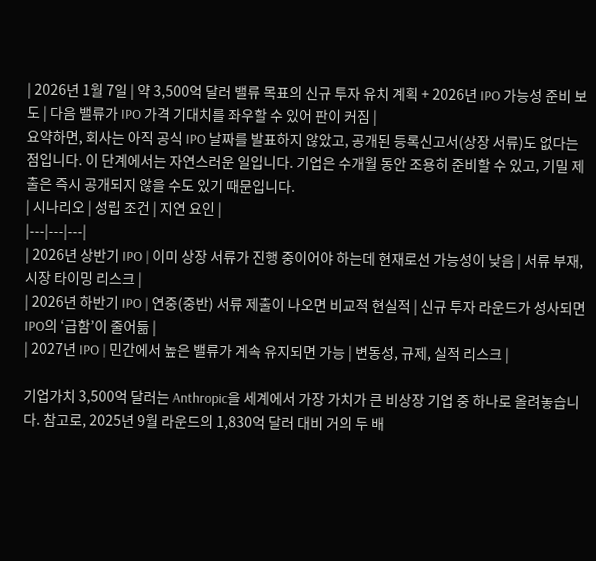| 2026년 1월 7일 | 약 3,500억 달러 밸류 목표의 신규 투자 유치 계획 + 2026년 IPO 가능성 준비 보도 | 다음 밸류가 IPO 가격 기대치를 좌우할 수 있어 판이 커짐 |
요약하면, 회사는 아직 공식 IPO 날짜를 발표하지 않았고, 공개된 등록신고서(상장 서류)도 없다는 점입니다. 이 단계에서는 자연스러운 일입니다. 기업은 수개월 동안 조용히 준비할 수 있고, 기밀 제출은 즉시 공개되지 않을 수도 있기 때문입니다.
| 시나리오 | 성립 조건 | 지연 요인 |
|---|---|---|
| 2026년 상반기 IPO | 이미 상장 서류가 진행 중이어야 하는데 현재로선 가능성이 낮음 | 서류 부재, 시장 타이밍 리스크 |
| 2026년 하반기 IPO | 연중(중반) 서류 제출이 나오면 비교적 현실적 | 신규 투자 라운드가 성사되면 IPO의 ‘급함’이 줄어듦 |
| 2027년 IPO | 민간에서 높은 밸류가 계속 유지되면 가능 | 변동성, 규제, 실적 리스크 |

기업가치 3,500억 달러는 Anthropic을 세계에서 가장 가치가 큰 비상장 기업 중 하나로 올려놓습니다. 참고로, 2025년 9월 라운드의 1,830억 달러 대비 거의 두 배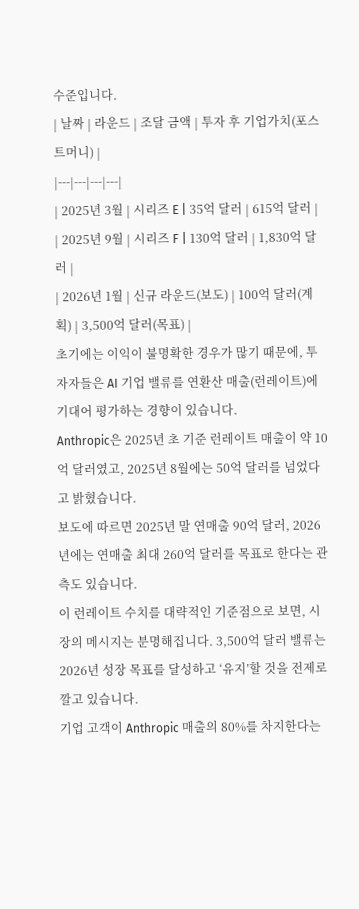수준입니다.
| 날짜 | 라운드 | 조달 금액 | 투자 후 기업가치(포스트머니) |
|---|---|---|---|
| 2025년 3월 | 시리즈 E | 35억 달러 | 615억 달러 |
| 2025년 9월 | 시리즈 F | 130억 달러 | 1,830억 달러 |
| 2026년 1월 | 신규 라운드(보도) | 100억 달러(계획) | 3,500억 달러(목표) |
초기에는 이익이 불명확한 경우가 많기 때문에, 투자자들은 AI 기업 밸류를 연환산 매출(런레이트)에 기대어 평가하는 경향이 있습니다.
Anthropic은 2025년 초 기준 런레이트 매출이 약 10억 달러였고, 2025년 8월에는 50억 달러를 넘었다고 밝혔습니다.
보도에 따르면 2025년 말 연매출 90억 달러, 2026년에는 연매출 최대 260억 달러를 목표로 한다는 관측도 있습니다.
이 런레이트 수치를 대략적인 기준점으로 보면, 시장의 메시지는 분명해집니다. 3,500억 달러 밸류는 2026년 성장 목표를 달성하고 ‘유지’할 것을 전제로 깔고 있습니다.
기업 고객이 Anthropic 매출의 80%를 차지한다는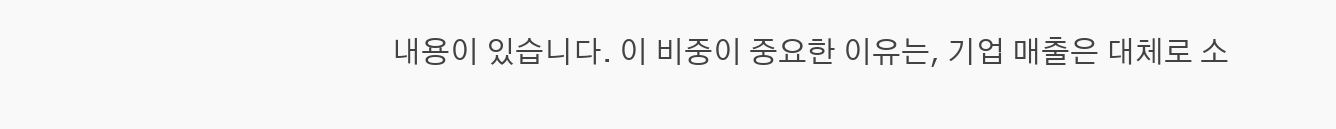내용이 있습니다. 이 비중이 중요한 이유는, 기업 매출은 대체로 소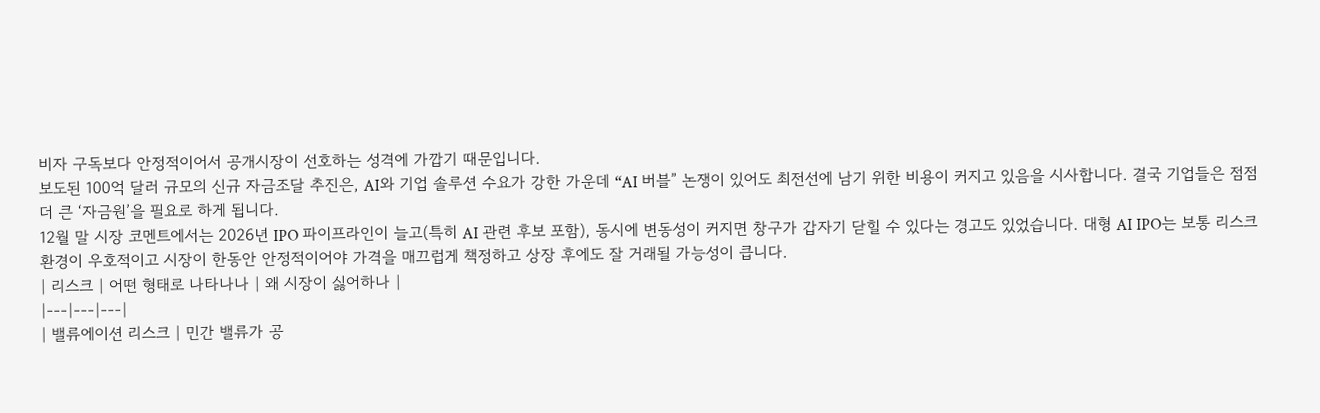비자 구독보다 안정적이어서 공개시장이 선호하는 성격에 가깝기 때문입니다.
보도된 100억 달러 규모의 신규 자금조달 추진은, AI와 기업 솔루션 수요가 강한 가운데 “AI 버블” 논쟁이 있어도 최전선에 남기 위한 비용이 커지고 있음을 시사합니다. 결국 기업들은 점점 더 큰 ‘자금원’을 필요로 하게 됩니다.
12월 말 시장 코멘트에서는 2026년 IPO 파이프라인이 늘고(특히 AI 관련 후보 포함), 동시에 변동성이 커지면 창구가 갑자기 닫힐 수 있다는 경고도 있었습니다. 대형 AI IPO는 보통 리스크 환경이 우호적이고 시장이 한동안 안정적이어야 가격을 매끄럽게 책정하고 상장 후에도 잘 거래될 가능성이 큽니다.
| 리스크 | 어떤 형태로 나타나나 | 왜 시장이 싫어하나 |
|---|---|---|
| 밸류에이션 리스크 | 민간 밸류가 공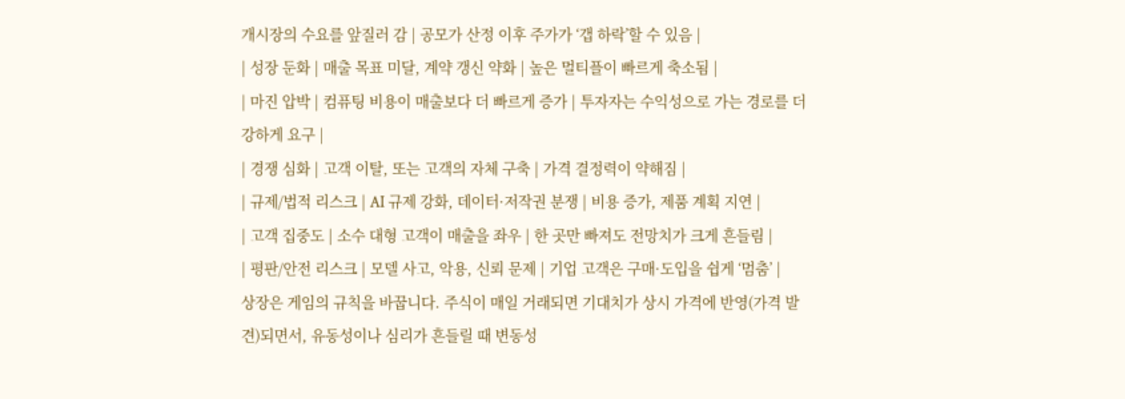개시장의 수요를 앞질러 감 | 공모가 산정 이후 주가가 ‘갭 하락’할 수 있음 |
| 성장 둔화 | 매출 목표 미달, 계약 갱신 약화 | 높은 멀티플이 빠르게 축소됨 |
| 마진 압박 | 컴퓨팅 비용이 매출보다 더 빠르게 증가 | 투자자는 수익성으로 가는 경로를 더 강하게 요구 |
| 경쟁 심화 | 고객 이탈, 또는 고객의 자체 구축 | 가격 결정력이 약해짐 |
| 규제/법적 리스크 | AI 규제 강화, 데이터·저작권 분쟁 | 비용 증가, 제품 계획 지연 |
| 고객 집중도 | 소수 대형 고객이 매출을 좌우 | 한 곳만 빠져도 전망치가 크게 흔들림 |
| 평판/안전 리스크 | 모델 사고, 악용, 신뢰 문제 | 기업 고객은 구매·도입을 쉽게 ‘멈춤’ |
상장은 게임의 규칙을 바꿉니다. 주식이 매일 거래되면 기대치가 상시 가격에 반영(가격 발견)되면서, 유동성이나 심리가 흔들릴 때 변동성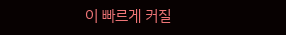이 빠르게 커질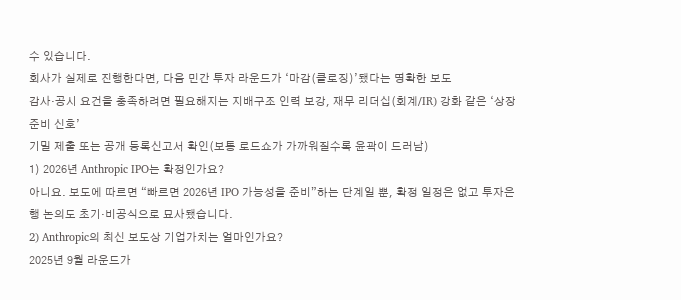수 있습니다.
회사가 실제로 진행한다면, 다음 민간 투자 라운드가 ‘마감(클로징)’됐다는 명확한 보도
감사·공시 요건을 충족하려면 필요해지는 지배구조 인력 보강, 재무 리더십(회계/IR) 강화 같은 ‘상장 준비 신호’
기밀 제출 또는 공개 등록신고서 확인(보통 로드쇼가 가까워질수록 윤곽이 드러남)
1) 2026년 Anthropic IPO는 확정인가요?
아니요. 보도에 따르면 “빠르면 2026년 IPO 가능성을 준비”하는 단계일 뿐, 확정 일정은 없고 투자은행 논의도 초기·비공식으로 묘사됐습니다.
2) Anthropic의 최신 보도상 기업가치는 얼마인가요?
2025년 9월 라운드가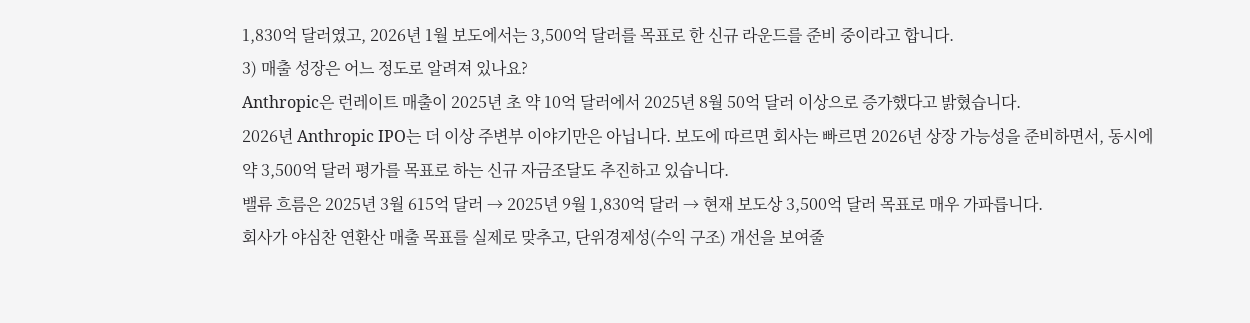1,830억 달러였고, 2026년 1월 보도에서는 3,500억 달러를 목표로 한 신규 라운드를 준비 중이라고 합니다.
3) 매출 성장은 어느 정도로 알려져 있나요?
Anthropic은 런레이트 매출이 2025년 초 약 10억 달러에서 2025년 8월 50억 달러 이상으로 증가했다고 밝혔습니다.
2026년 Anthropic IPO는 더 이상 주변부 이야기만은 아닙니다. 보도에 따르면 회사는 빠르면 2026년 상장 가능성을 준비하면서, 동시에 약 3,500억 달러 평가를 목표로 하는 신규 자금조달도 추진하고 있습니다.
밸류 흐름은 2025년 3월 615억 달러 → 2025년 9월 1,830억 달러 → 현재 보도상 3,500억 달러 목표로 매우 가파릅니다.
회사가 야심찬 연환산 매출 목표를 실제로 맞추고, 단위경제성(수익 구조) 개선을 보여줄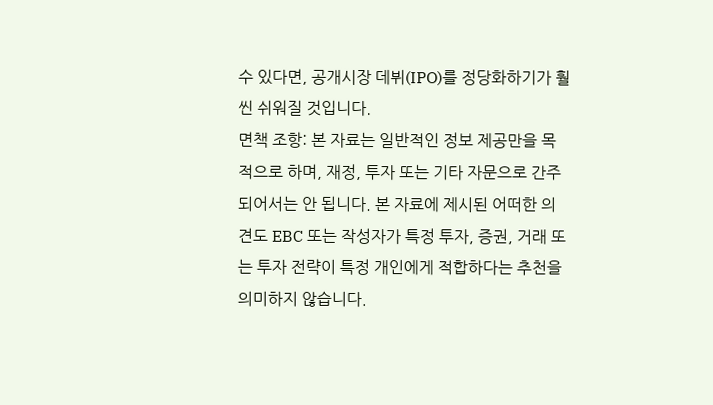수 있다면, 공개시장 데뷔(IPO)를 정당화하기가 훨씬 쉬워질 것입니다.
면책 조항: 본 자료는 일반적인 정보 제공만을 목적으로 하며, 재정, 투자 또는 기타 자문으로 간주되어서는 안 됩니다. 본 자료에 제시된 어떠한 의견도 EBC 또는 작성자가 특정 투자, 증권, 거래 또는 투자 전략이 특정 개인에게 적합하다는 추천을 의미하지 않습니다.